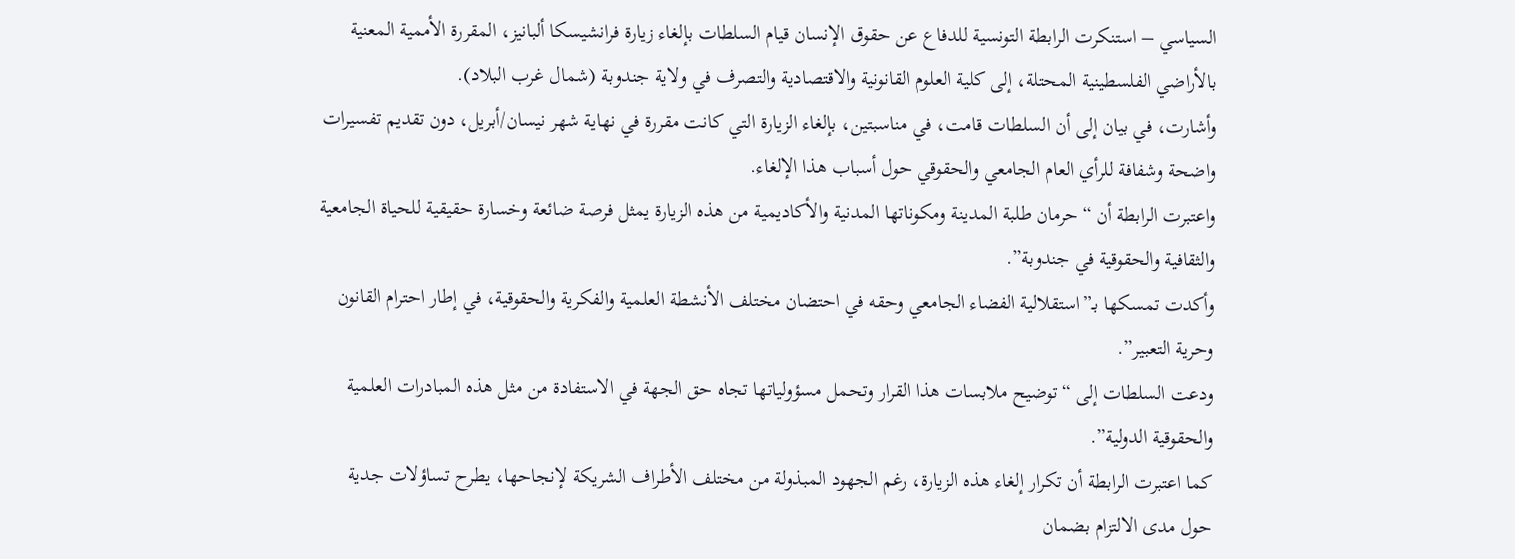السياسي – استنكرت الرابطة التونسية للدفاع عن حقوق الإنسان قيام السلطات بإلغاء زيارة فرانشيسكا ألبانيز، المقررة الأممية المعنية بالأراضي الفلسطينية المحتلة، إلى كلية العلوم القانونية والاقتصادية والتصرف في ولاية جندوبة (شمال غرب البلاد).
وأشارت، في بيان إلى أن السلطات قامت، في مناسبتين، بإلغاء الزيارة التي كانت مقررة في نهاية شهر نيسان/أبريل، دون تقديم تفسيرات واضحة وشفافة للرأي العام الجامعي والحقوقي حول أسباب هذا الإلغاء.
واعتبرت الرابطة أن “حرمان طلبة المدينة ومكوناتها المدنية والأكاديمية من هذه الزيارة يمثل فرصة ضائعة وخسارة حقيقية للحياة الجامعية والثقافية والحقوقية في جندوبة”.
وأكدت تمسكها بـ”استقلالية الفضاء الجامعي وحقه في احتضان مختلف الأنشطة العلمية والفكرية والحقوقية، في إطار احترام القانون وحرية التعبير”.
ودعت السلطات إلى “توضيح ملابسات هذا القرار وتحمل مسؤولياتها تجاه حق الجهة في الاستفادة من مثل هذه المبادرات العلمية والحقوقية الدولية”.
كما اعتبرت الرابطة أن تكرار إلغاء هذه الزيارة، رغم الجهود المبذولة من مختلف الأطراف الشريكة لإنجاحها، يطرح تساؤلات جدية حول مدى الالتزام بضمان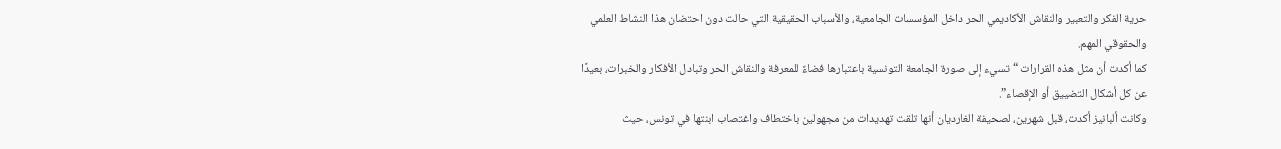حرية الفكر والتعبير والنقاش الأكاديمي الحر داخل المؤسسات الجامعية، والأسباب الحقيقية التي حالت دون احتضان هذا النشاط العلمي والحقوقي المهم.
كما أكدت أن مثل هذه القرارات “تسيء إلى صورة الجامعة التونسية باعتبارها فضاءً للمعرفة والنقاش الحر وتبادل الأفكار والخبرات، بعيدًا عن كل أشكال التضييق أو الإقصاء”.
وكانت ألبانيز أكدت، قبل شهرين، لصحيفة الغارديان أنها تلقت تهديدات من مجهولين باختطاف واغتصاب ابنتها في تونس، حيث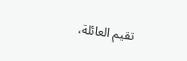تقيم العائلة،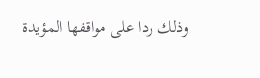وذلك ردا على مواقفها المؤيدة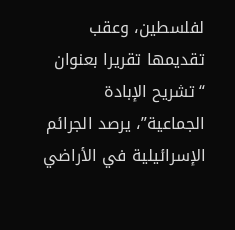لفلسطين، وعقب تقديمها تقريرا بعنوان “تشريح الإبادة الجماعية”، يرصد الجرائم الإسرائيلية في الأراضي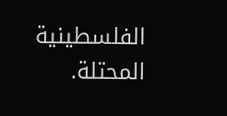الفلسطينية المحتلة.